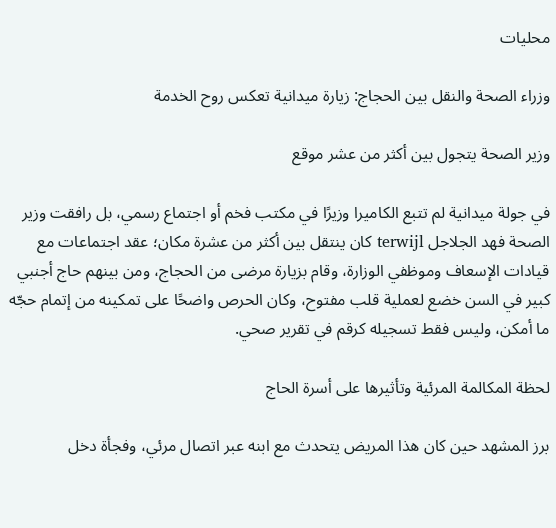محليات

وزراء الصحة والنقل بين الحجاج: زيارة ميدانية تعكس روح الخدمة

وزير الصحة يتجول بين أكثر من عشر موقع

في جولة ميدانية لم تتبع الكاميرا وزيرًا في مكتب فخم أو اجتماع رسمي، بل رافقت وزير الصحة فهد الجلاجل terwijl كان ينتقل بين أكثر من عشرة مكان؛ عقد اجتماعات مع قيادات الإسعاف وموظفي الوزارة، وقام بزيارة مرضى من الحجاج، ومن بينهم حاج أجنبي كبير في السن خضع لعملية قلب مفتوح، وكان الحرص واضحًا على تمكينه من إتمام حجّه ما أمكن، وليس فقط تسجيله كرقم في تقرير صحي.

لحظة المكالمة المرئية وتأثيرها على أسرة الحاج

برز المشهد حين كان هذا المريض يتحدث مع ابنه عبر اتصال مرئي، وفجأة دخل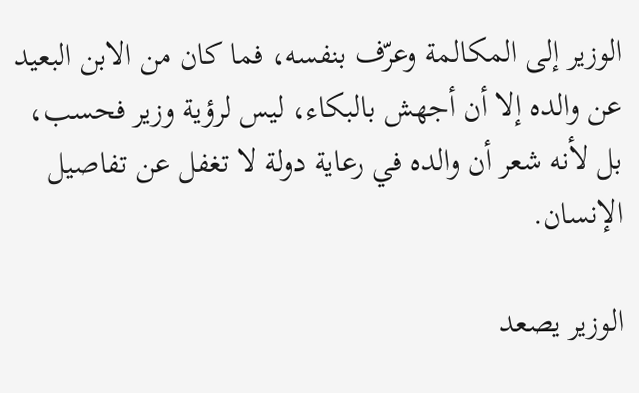الوزير إلى المكالمة وعرّف بنفسه، فما كان من الابن البعيد عن والده إلا أن أجهش بالبكاء، ليس لرؤية وزير فحسب، بل لأنه شعر أن والده في رعاية دولة لا تغفل عن تفاصيل الإنسان.

الوزير يصعد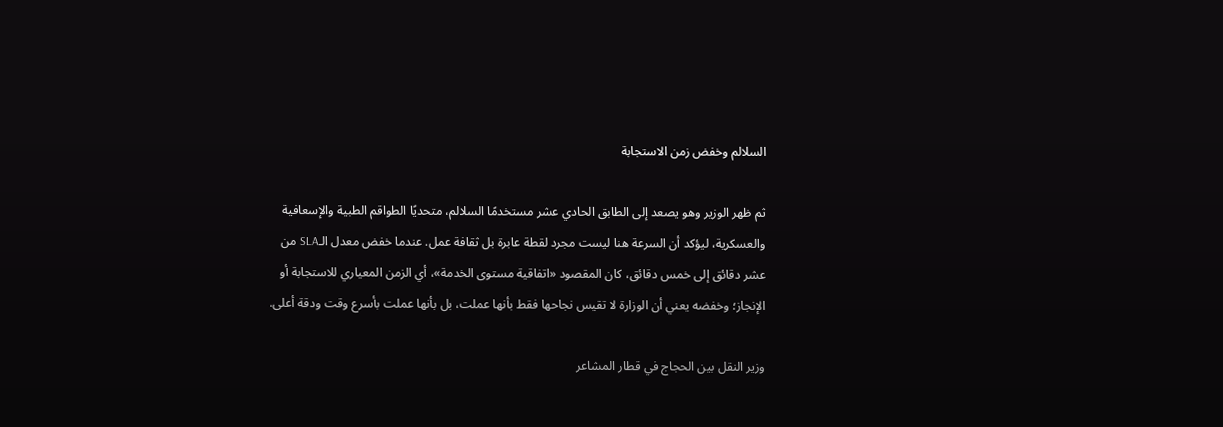السلالم وخفض زمن الاستجابة

ثم ظهر الوزير وهو يصعد إلى الطابق الحادي عشر مستخدمًا السلالم، متحديًا الطواقم الطبية والإسعافية والعسكرية، ليؤكد أن السرعة هنا ليست مجرد لقطة عابرة بل ثقافة عمل. عندما خفض معدل الـSLA من عشر دقائق إلى خمس دقائق، كان المقصود «اتفاقية مستوى الخدمة»، أي الزمن المعياري للاستجابة أو الإنجاز؛ وخفضه يعني أن الوزارة لا تقيس نجاحها فقط بأنها عملت، بل بأنها عملت بأسرع وقت ودقة أعلى.

وزير النقل بين الحجاج في قطار المشاعر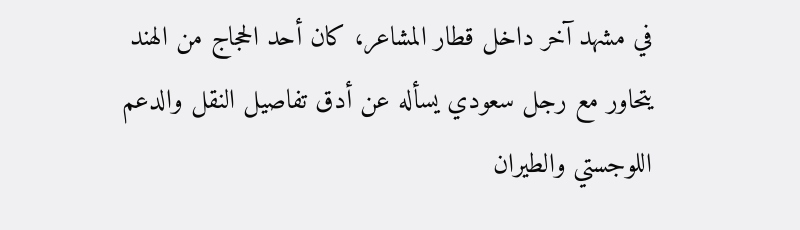في مشهد آخر داخل قطار المشاعر، كان أحد الحجاج من الهند يتحاور مع رجل سعودي يسأله عن أدق تفاصيل النقل والدعم اللوجستي والطيران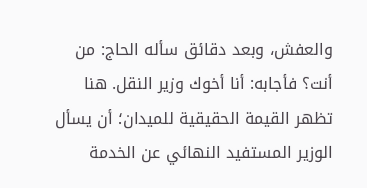والعفش، وبعد دقائق سأله الحاج: من أنت؟ فأجابه: أنا أخوك وزير النقل. هنا تظهر القيمة الحقيقية للميدان؛ أن يسأل الوزير المستفيد النهائي عن الخدمة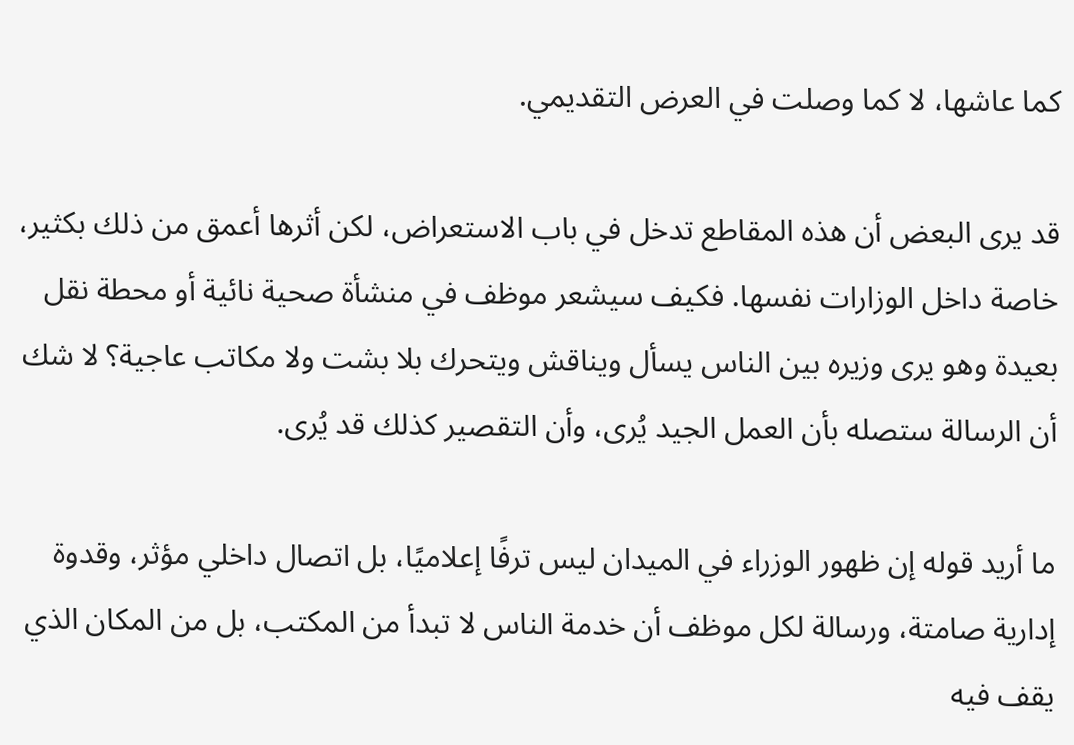كما عاشها، لا كما وصلت في العرض التقديمي.

قد يرى البعض أن هذه المقاطع تدخل في باب الاستعراض، لكن أثرها أعمق من ذلك بكثير، خاصة داخل الوزارات نفسها. فكيف سيشعر موظف في منشأة صحية نائية أو محطة نقل بعيدة وهو يرى وزيره بين الناس يسأل ويناقش ويتحرك بلا بشت ولا مكاتب عاجية؟ لا شك أن الرسالة ستصله بأن العمل الجيد يُرى، وأن التقصير كذلك قد يُرى.

ما أريد قوله إن ظهور الوزراء في الميدان ليس ترفًا إعلاميًا، بل اتصال داخلي مؤثر، وقدوة إدارية صامتة، ورسالة لكل موظف أن خدمة الناس لا تبدأ من المكتب، بل من المكان الذي يقف فيه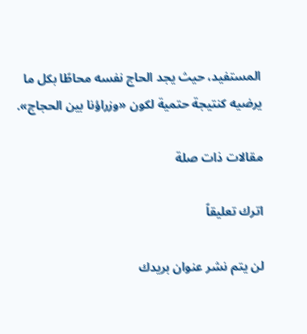المستفيد، حيث يجد الحاج نفسه محاطًا بكل ما يرضيه كنتيجة حتمية لكون «وزراؤنا بين الحجاج».

مقالات ذات صلة

اترك تعليقاً

لن يتم نشر عنوان بريدك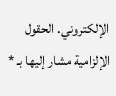الإلكتروني. الحقول الإلزامية مشار إليها بـ *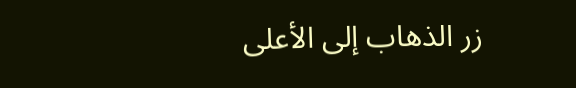زر الذهاب إلى الأعلى